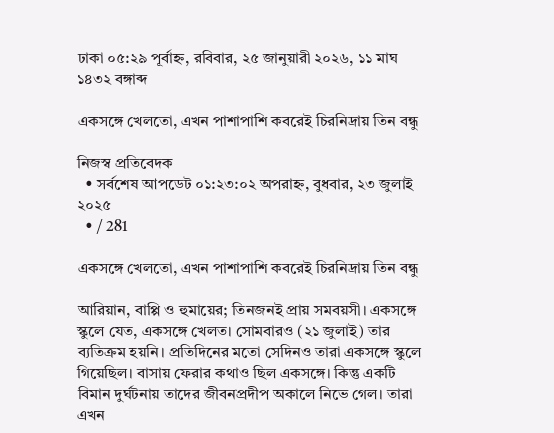ঢাকা ০৫:২৯ পূর্বাহ্ন, রবিবার, ২৫ জানুয়ারী ২০২৬, ১১ মাঘ ১৪৩২ বঙ্গাব্দ

একসঙ্গে খেলতো, এখন পাশাপাশি কবরেই চিরনিদ্রায় তিন বন্ধু

নিজস্ব প্রতিবেদক
  • সর্বশেষ আপডেট ০১:২৩:০২ অপরাহ্ন, বুধবার, ২৩ জুলাই ২০২৫
  • / 281

একসঙ্গে খেলতো, এখন পাশাপাশি কবরেই চিরনিদ্রায় তিন বন্ধু

আরিয়ান, বাপ্পি ও হুমায়ের; তিনজনই প্রায় সমবয়সী। একসঙ্গে স্কুলে যেত, একসঙ্গে খেলত। সোমবারও (২১ জুলাই) তার ব্যতিক্রম হয়নি। প্রতিদিনের মতো সেদিনও তারা একসঙ্গে স্কুলে গিয়েছিল। বাসায় ফেরার কথাও ছিল একসঙ্গে। কিন্তু একটি বিমান দুর্ঘটনায় তাদের জীবনপ্রদীপ অকালে নিভে গেল। তারা এখন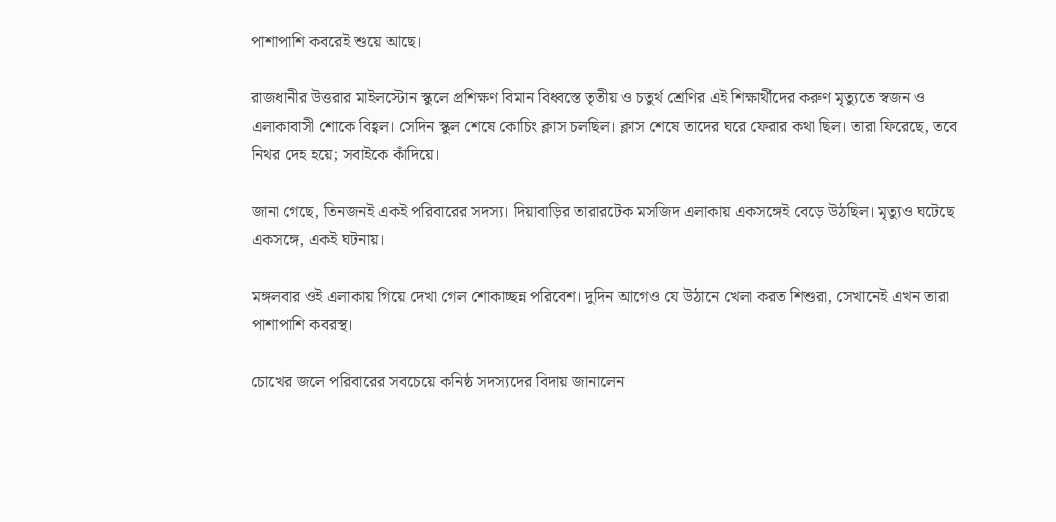পাশাপাশি কবরেই শুয়ে আছে।

রাজধানীর উত্তরার মাইলস্টোন স্কুলে প্রশিক্ষণ বিমান বিধ্বস্তে তৃতীয় ও চতুর্থ শ্রেণির এই শিক্ষার্থীদের করুণ মৃত্যুতে স্বজন ও এলাকাবাসী শোকে বিহ্বল। সেদিন স্কুল শেষে কোচিং ক্লাস চলছিল। ক্লাস শেষে তাদের ঘরে ফেরার কথা ছিল। তারা ফিরেছে, তবে নিথর দেহ হয়ে; সবাইকে কাঁদিয়ে।

জানা গেছে, তিনজনই একই পরিবারের সদস্য। দিয়াবাড়ির তারারটেক মসজিদ এলাকায় একসঙ্গেই বেড়ে উঠছিল। মৃত্যুও ঘটেছে একসঙ্গে, একই ঘটনায়।

মঙ্গলবার ওই এলাকায় গিয়ে দেখা গেল শোকাচ্ছন্ন পরিবেশ। দুদিন আগেও যে উঠানে খেলা করত শিশুরা, সেখানেই এখন তারা পাশাপাশি কবরস্থ।

চোখের জলে পরিবারের সবচেয়ে কনিষ্ঠ সদস্যদের বিদায় জানালেন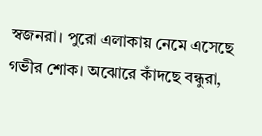স্বজনরা। পুরো এলাকায় নেমে এসেছে গভীর শোক। অঝোরে কাঁদছে বন্ধুরা,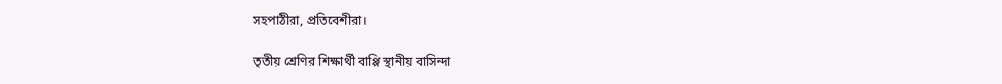সহপাঠীরা, প্রতিবেশীরা।

তৃতীয় শ্রেণির শিক্ষার্থী বাপ্পি স্থানীয় বাসিন্দা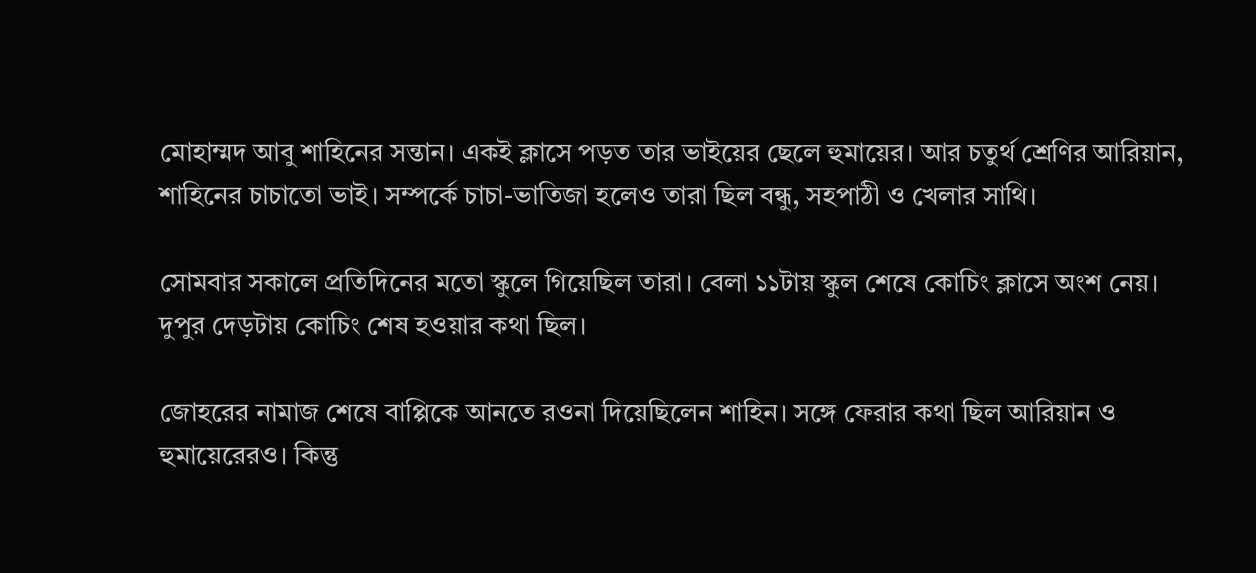মোহাম্মদ আবু শাহিনের সন্তান। একই ক্লাসে পড়ত তার ভাইয়ের ছেলে হুমায়ের। আর চতুর্থ শ্রেণির আরিয়ান, শাহিনের চাচাতো ভাই। সম্পর্কে চাচা-ভাতিজা হলেও তারা ছিল বন্ধু, সহপাঠী ও খেলার সাথি।

সোমবার সকালে প্রতিদিনের মতো স্কুলে গিয়েছিল তারা। বেলা ১১টায় স্কুল শেষে কোচিং ক্লাসে অংশ নেয়। দুপুর দেড়টায় কোচিং শেষ হওয়ার কথা ছিল।

জোহরের নামাজ শেষে বাপ্পিকে আনতে রওনা দিয়েছিলেন শাহিন। সঙ্গে ফেরার কথা ছিল আরিয়ান ও হুমায়েরেরও। কিন্তু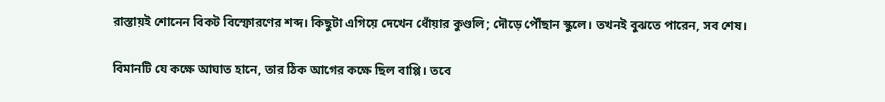রাস্তায়ই শোনেন বিকট বিস্ফোরণের শব্দ। কিছুটা এগিয়ে দেখেন ধোঁয়ার কুণ্ডলি; দৌড়ে পৌঁছান স্কুলে। তখনই বুঝতে পারেন, সব শেষ।

বিমানটি যে কক্ষে আঘাত হানে, তার ঠিক আগের কক্ষে ছিল বাপ্পি। তবে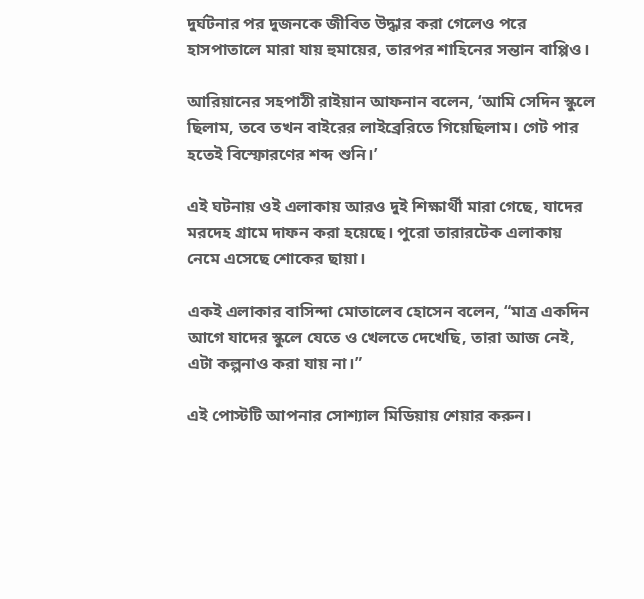দুর্ঘটনার পর দুজনকে জীবিত উদ্ধার করা গেলেও পরে হাসপাতালে মারা যায় হুমায়ের, তারপর শাহিনের সন্তান বাপ্পিও।

আরিয়ানের সহপাঠী রাইয়ান আফনান বলেন, ‘আমি সেদিন স্কুলে ছিলাম, তবে তখন বাইরের লাইব্রেরিতে গিয়েছিলাম। গেট পার হতেই বিস্ফোরণের শব্দ শুনি।’

এই ঘটনায় ওই এলাকায় আরও দুই শিক্ষার্থী মারা গেছে, যাদের মরদেহ গ্রামে দাফন করা হয়েছে। পুরো তারারটেক এলাকায় নেমে এসেছে শোকের ছায়া।

একই এলাকার বাসিন্দা মোতালেব হোসেন বলেন, “মাত্র একদিন আগে যাদের স্কুলে যেতে ও খেলতে দেখেছি, তারা আজ নেই, এটা কল্পনাও করা যায় না।”

এই পোস্টটি আপনার সোশ্যাল মিডিয়ায় শেয়ার করুন।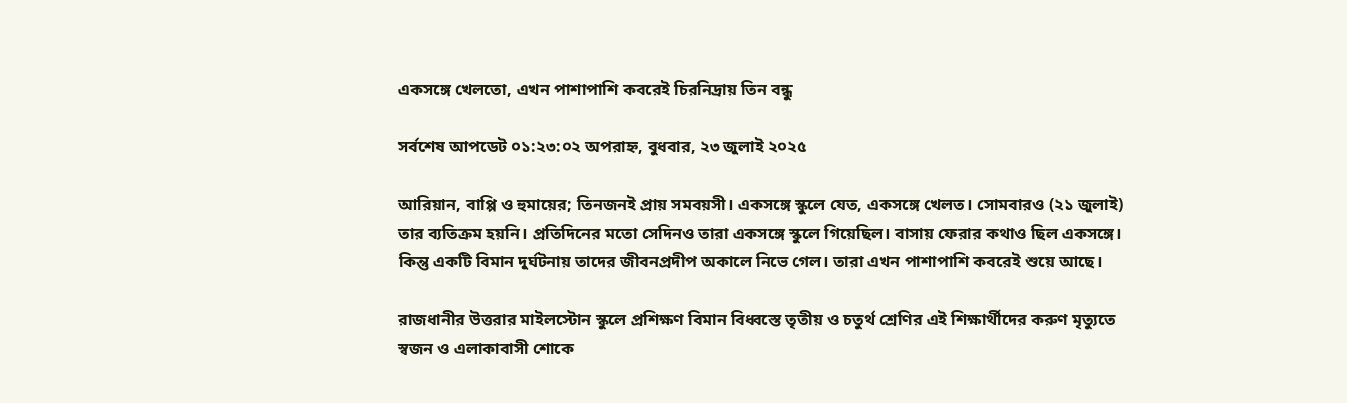একসঙ্গে খেলতো, এখন পাশাপাশি কবরেই চিরনিদ্রায় তিন বন্ধু

সর্বশেষ আপডেট ০১:২৩:০২ অপরাহ্ন, বুধবার, ২৩ জুলাই ২০২৫

আরিয়ান, বাপ্পি ও হুমায়ের; তিনজনই প্রায় সমবয়সী। একসঙ্গে স্কুলে যেত, একসঙ্গে খেলত। সোমবারও (২১ জুলাই) তার ব্যতিক্রম হয়নি। প্রতিদিনের মতো সেদিনও তারা একসঙ্গে স্কুলে গিয়েছিল। বাসায় ফেরার কথাও ছিল একসঙ্গে। কিন্তু একটি বিমান দুর্ঘটনায় তাদের জীবনপ্রদীপ অকালে নিভে গেল। তারা এখন পাশাপাশি কবরেই শুয়ে আছে।

রাজধানীর উত্তরার মাইলস্টোন স্কুলে প্রশিক্ষণ বিমান বিধ্বস্তে তৃতীয় ও চতুর্থ শ্রেণির এই শিক্ষার্থীদের করুণ মৃত্যুতে স্বজন ও এলাকাবাসী শোকে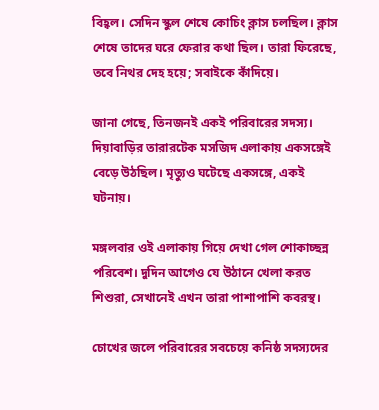বিহ্বল। সেদিন স্কুল শেষে কোচিং ক্লাস চলছিল। ক্লাস শেষে তাদের ঘরে ফেরার কথা ছিল। তারা ফিরেছে, তবে নিথর দেহ হয়ে; সবাইকে কাঁদিয়ে।

জানা গেছে, তিনজনই একই পরিবারের সদস্য। দিয়াবাড়ির তারারটেক মসজিদ এলাকায় একসঙ্গেই বেড়ে উঠছিল। মৃত্যুও ঘটেছে একসঙ্গে, একই ঘটনায়।

মঙ্গলবার ওই এলাকায় গিয়ে দেখা গেল শোকাচ্ছন্ন পরিবেশ। দুদিন আগেও যে উঠানে খেলা করত শিশুরা, সেখানেই এখন তারা পাশাপাশি কবরস্থ।

চোখের জলে পরিবারের সবচেয়ে কনিষ্ঠ সদস্যদের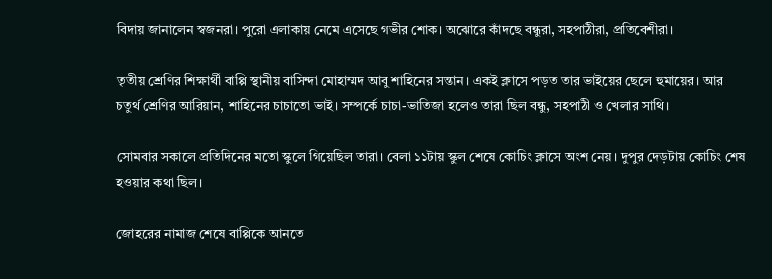বিদায় জানালেন স্বজনরা। পুরো এলাকায় নেমে এসেছে গভীর শোক। অঝোরে কাঁদছে বন্ধুরা, সহপাঠীরা, প্রতিবেশীরা।

তৃতীয় শ্রেণির শিক্ষার্থী বাপ্পি স্থানীয় বাসিন্দা মোহাম্মদ আবু শাহিনের সন্তান। একই ক্লাসে পড়ত তার ভাইয়ের ছেলে হুমায়ের। আর চতুর্থ শ্রেণির আরিয়ান, শাহিনের চাচাতো ভাই। সম্পর্কে চাচা-ভাতিজা হলেও তারা ছিল বন্ধু, সহপাঠী ও খেলার সাথি।

সোমবার সকালে প্রতিদিনের মতো স্কুলে গিয়েছিল তারা। বেলা ১১টায় স্কুল শেষে কোচিং ক্লাসে অংশ নেয়। দুপুর দেড়টায় কোচিং শেষ হওয়ার কথা ছিল।

জোহরের নামাজ শেষে বাপ্পিকে আনতে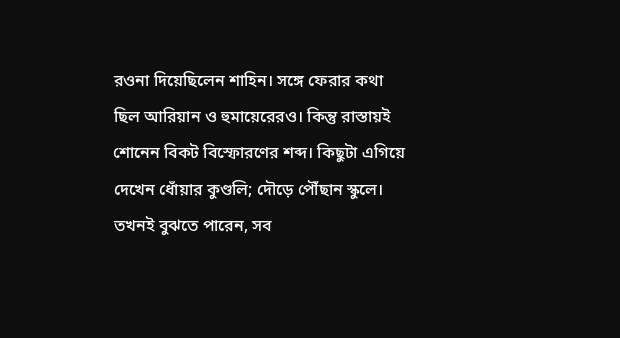রওনা দিয়েছিলেন শাহিন। সঙ্গে ফেরার কথা ছিল আরিয়ান ও হুমায়েরেরও। কিন্তু রাস্তায়ই শোনেন বিকট বিস্ফোরণের শব্দ। কিছুটা এগিয়ে দেখেন ধোঁয়ার কুণ্ডলি; দৌড়ে পৌঁছান স্কুলে। তখনই বুঝতে পারেন, সব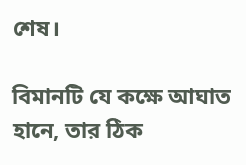শেষ।

বিমানটি যে কক্ষে আঘাত হানে, তার ঠিক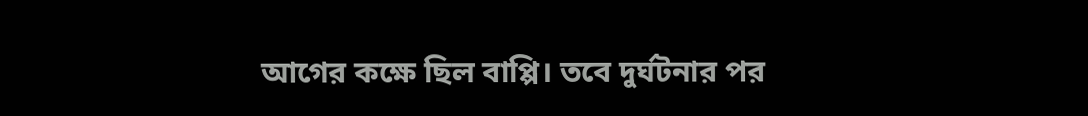আগের কক্ষে ছিল বাপ্পি। তবে দুর্ঘটনার পর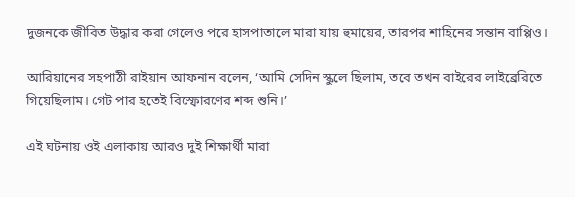দুজনকে জীবিত উদ্ধার করা গেলেও পরে হাসপাতালে মারা যায় হুমায়ের, তারপর শাহিনের সন্তান বাপ্পিও।

আরিয়ানের সহপাঠী রাইয়ান আফনান বলেন, ‘আমি সেদিন স্কুলে ছিলাম, তবে তখন বাইরের লাইব্রেরিতে গিয়েছিলাম। গেট পার হতেই বিস্ফোরণের শব্দ শুনি।’

এই ঘটনায় ওই এলাকায় আরও দুই শিক্ষার্থী মারা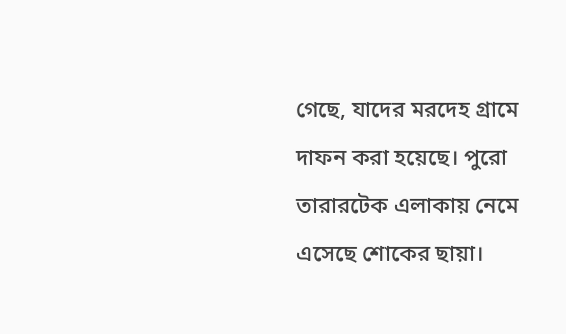গেছে, যাদের মরদেহ গ্রামে দাফন করা হয়েছে। পুরো তারারটেক এলাকায় নেমে এসেছে শোকের ছায়া।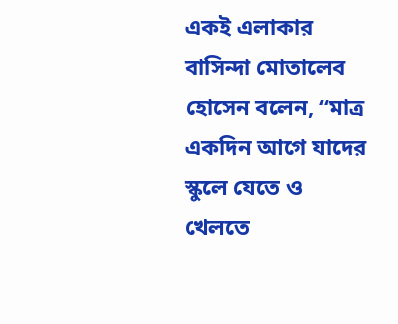একই এলাকার বাসিন্দা মোতালেব হোসেন বলেন, “মাত্র একদিন আগে যাদের স্কুলে যেতে ও খেলতে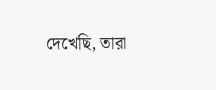দেখেছি, তারা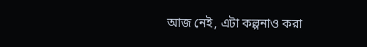আজ নেই, এটা কল্পনাও করা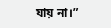যায় না।”